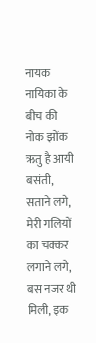नायक नायिका के बीच की नोक झोंक
ऋतु है आयी बसंती, सताने लगे,
मेरी गलियों का चक्कर लगाने लगे,
बस नजर थी मिली, इक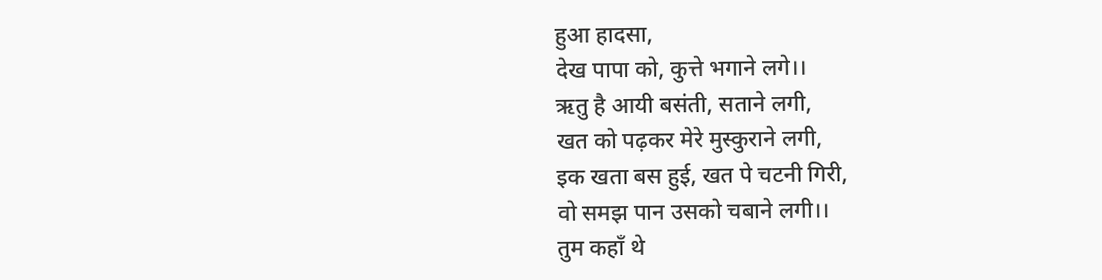हुआ हादसा,
देख पापा को, कुत्ते भगाने लगे।।
ऋतु है आयी बसंती, सताने लगी,
खत को पढ़कर मेरे मुस्कुराने लगी,
इक खता बस हुई, खत पे चटनी गिरी,
वो समझ पान उसको चबाने लगी।।
तुम कहाँ थे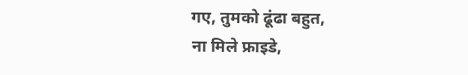गए, तुमको ढूंढा बहुत,
ना मिले फ्राइडे,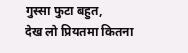गुस्सा फुटा बहुत,
देख लो प्रियतमा कितना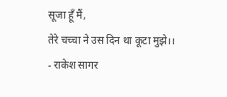सूजा हूँ मैं,
तेरे चच्चा ने उस दिन था कूटा मुझे।।
- राकेश सागर